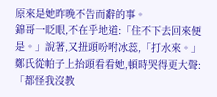原來是她昨晚不告而辭的事。
錦哥一眨眼,不在乎地道:「住不下去回來便是。」說著,又扭頭吩咐冰蕊,「打水來。」
鄭氏從帕子上抬頭看看她,頓時哭得更大聲:「都怪我沒教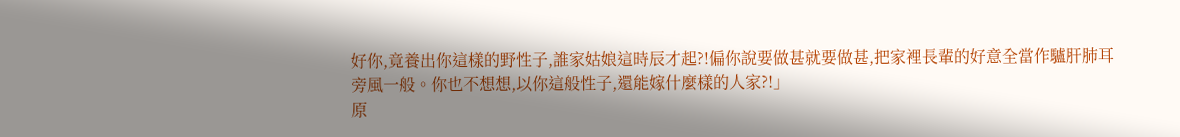好你,竟養出你這樣的野性子,誰家姑娘這時辰才起?!偏你說要做甚就要做甚,把家裡長輩的好意全當作驢肝肺耳旁風一般。你也不想想,以你這般性子,還能嫁什麼樣的人家?!」
原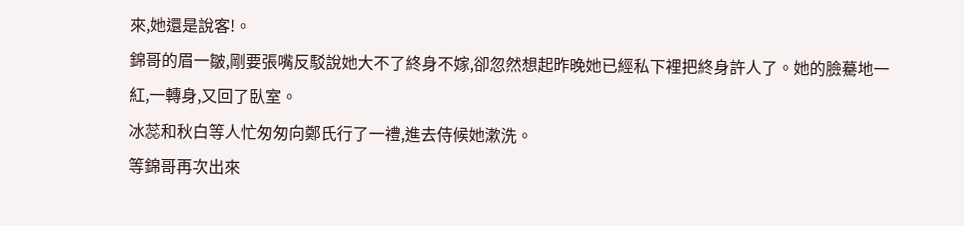來,她還是說客!。
錦哥的眉一皺,剛要張嘴反駁說她大不了終身不嫁,卻忽然想起昨晚她已經私下裡把終身許人了。她的臉驀地一紅,一轉身,又回了臥室。
冰蕊和秋白等人忙匆匆向鄭氏行了一禮,進去侍候她漱洗。
等錦哥再次出來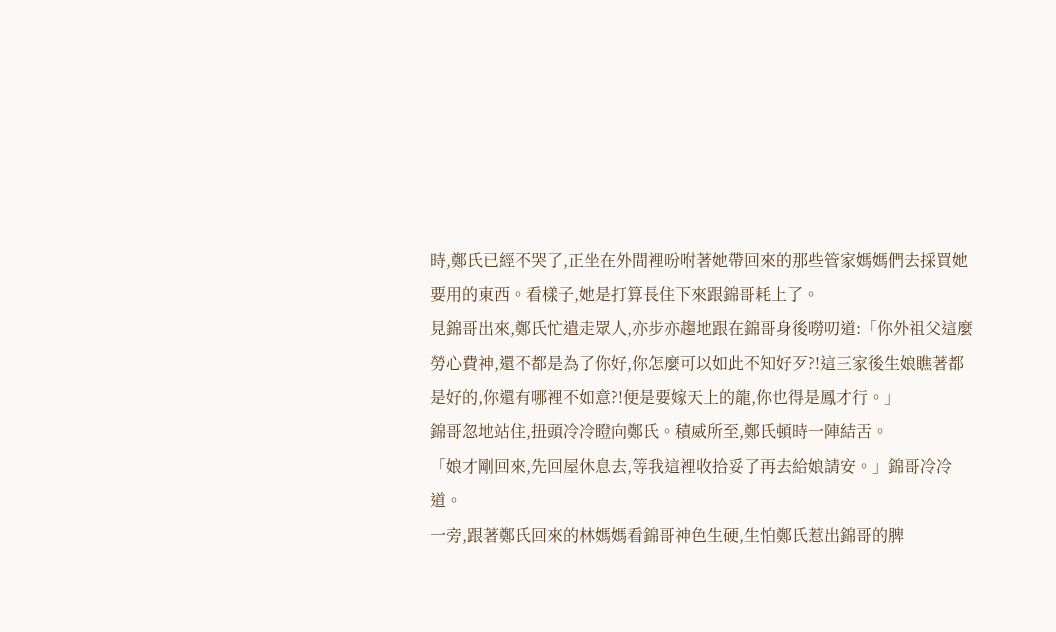時,鄭氏已經不哭了,正坐在外間裡吩咐著她帶回來的那些管家媽媽們去採買她要用的東西。看樣子,她是打算長住下來跟錦哥耗上了。
見錦哥出來,鄭氏忙遣走眾人,亦步亦趨地跟在錦哥身後嘮叨道:「你外祖父這麼勞心費神,還不都是為了你好,你怎麼可以如此不知好歹?!這三家後生娘瞧著都是好的,你還有哪裡不如意?!便是要嫁天上的龍,你也得是鳳才行。」
錦哥忽地站住,扭頭冷冷瞪向鄭氏。積威所至,鄭氏頓時一陣結舌。
「娘才剛回來,先回屋休息去,等我這裡收拾妥了再去給娘請安。」錦哥冷冷道。
一旁,跟著鄭氏回來的林媽媽看錦哥神色生硬,生怕鄭氏惹出錦哥的脾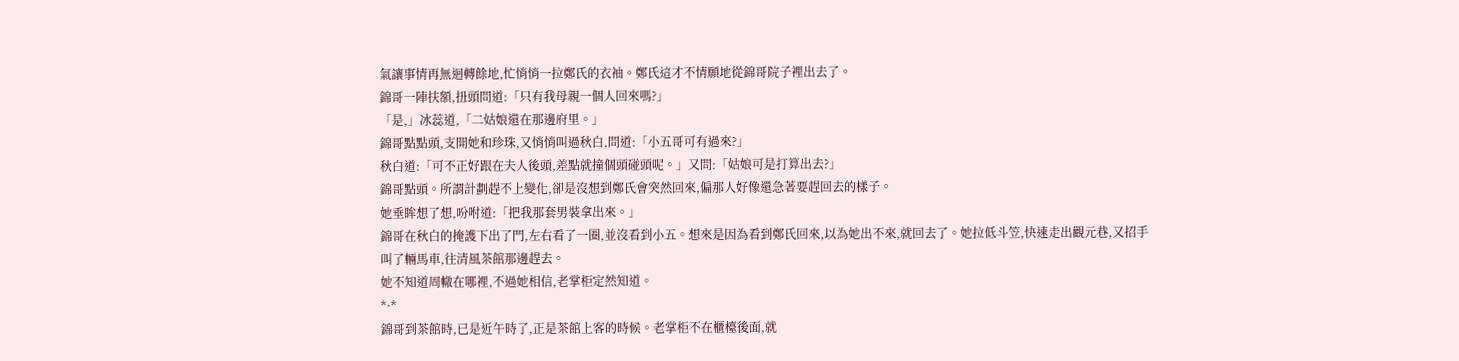氣讓事情再無迴轉餘地,忙悄悄一拉鄭氏的衣袖。鄭氏這才不情願地從錦哥院子裡出去了。
錦哥一陣扶額,扭頭問道:「只有我母親一個人回來嗎?」
「是,」冰蕊道,「二姑娘還在那邊府里。」
錦哥點點頭,支開她和珍珠,又悄悄叫過秋白,問道:「小五哥可有過來?」
秋白道:「可不正好跟在夫人後頭,差點就撞個頭碰頭呢。」又問:「姑娘可是打算出去?」
錦哥點頭。所謂計劃趕不上變化,卻是沒想到鄭氏會突然回來,偏那人好像還急著要趕回去的樣子。
她垂眸想了想,吩咐道:「把我那套男裝拿出來。」
錦哥在秋白的掩護下出了門,左右看了一圈,並沒看到小五。想來是因為看到鄭氏回來,以為她出不來,就回去了。她拉低斗笠,快速走出觀元巷,又招手叫了輛馬車,往清風茶館那邊趕去。
她不知道周轍在哪裡,不過她相信,老掌柜定然知道。
*·*
錦哥到茶館時,已是近午時了,正是茶館上客的時候。老掌柜不在櫃檯後面,就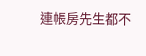連帳房先生都不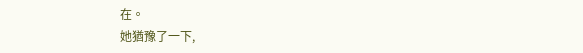在。
她猶豫了一下,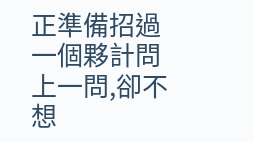正準備招過一個夥計問上一問,卻不想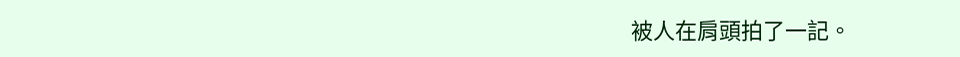被人在肩頭拍了一記。